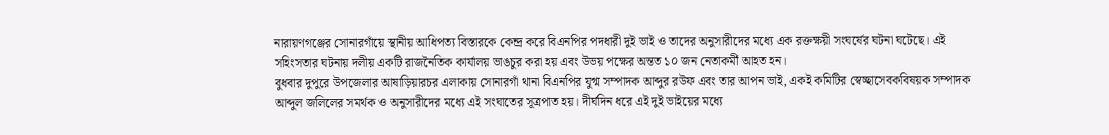নারায়ণগঞ্জের সোনারগাঁয়ে স্থানীয় আধিপত্য বিস্তারকে কেন্দ্র করে বিএনপির পদধারী দুই ভাই ও তাদের অনুসারীদের মধ্যে এক রক্তক্ষয়ী সংঘর্ষের ঘটনা ঘটেছে। এই সহিংসতার ঘটনায় দলীয় একটি রাজনৈতিক কার্যালয় ভাঙচুর করা হয় এবং উভয় পক্ষের অন্তত ১০ জন নেতাকর্মী আহত হন।
বুধবার দুপুরে উপজেলার আষাড়িয়ারচর এলাকায় সোনারগাঁ থানা বিএনপির যুগ্ম সম্পাদক আব্দুর রউফ এবং তার আপন ভাই, একই কমিটির স্বেচ্ছাসেবকবিষয়ক সম্পাদক আব্দুল জলিলের সমর্থক ও অনুসারীদের মধ্যে এই সংঘাতের সূত্রপাত হয়। দীর্ঘদিন ধরে এই দুই ভাইয়ের মধ্যে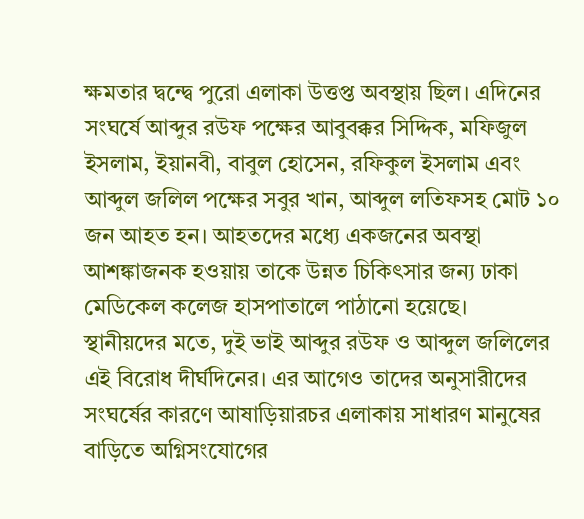ক্ষমতার দ্বন্দ্বে পুরো এলাকা উত্তপ্ত অবস্থায় ছিল। এদিনের সংঘর্ষে আব্দুর রউফ পক্ষের আবুবক্কর সিদ্দিক, মফিজুল ইসলাম, ইয়ানবী, বাবুল হোসেন, রফিকুল ইসলাম এবং আব্দুল জলিল পক্ষের সবুর খান, আব্দুল লতিফসহ মোট ১০ জন আহত হন। আহতদের মধ্যে একজনের অবস্থা আশঙ্কাজনক হওয়ায় তাকে উন্নত চিকিৎসার জন্য ঢাকা মেডিকেল কলেজ হাসপাতালে পাঠানো হয়েছে।
স্থানীয়দের মতে, দুই ভাই আব্দুর রউফ ও আব্দুল জলিলের এই বিরোধ দীর্ঘদিনের। এর আগেও তাদের অনুসারীদের সংঘর্ষের কারণে আষাড়িয়ারচর এলাকায় সাধারণ মানুষের বাড়িতে অগ্নিসংযোগের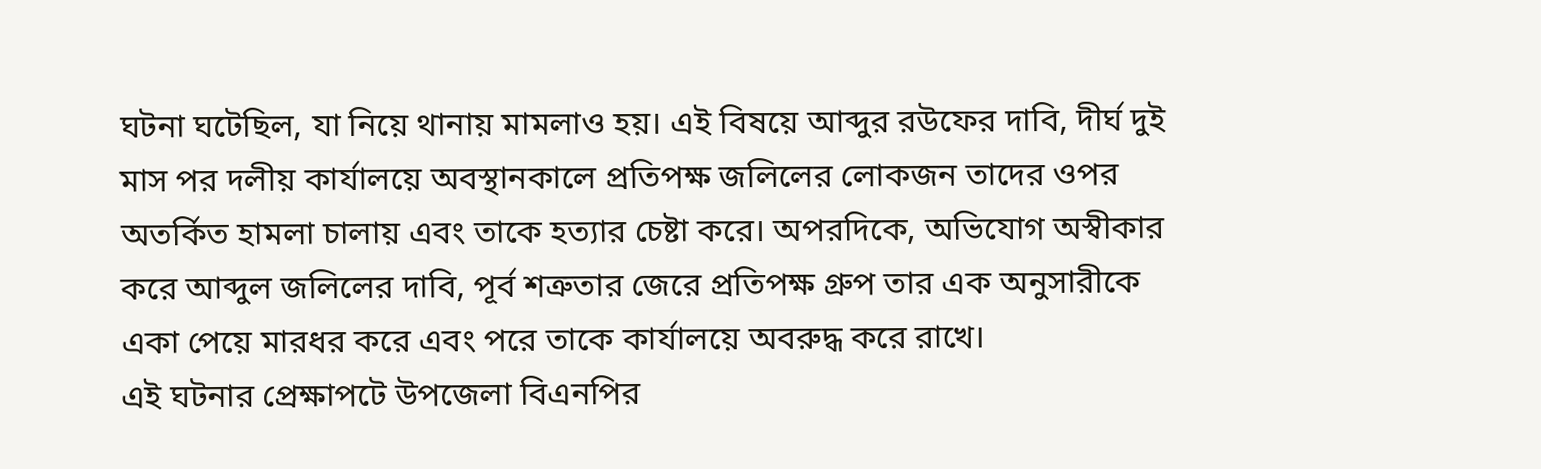ঘটনা ঘটেছিল, যা নিয়ে থানায় মামলাও হয়। এই বিষয়ে আব্দুর রউফের দাবি, দীর্ঘ দুই মাস পর দলীয় কার্যালয়ে অবস্থানকালে প্রতিপক্ষ জলিলের লোকজন তাদের ওপর অতর্কিত হামলা চালায় এবং তাকে হত্যার চেষ্টা করে। অপরদিকে, অভিযোগ অস্বীকার করে আব্দুল জলিলের দাবি, পূর্ব শত্রুতার জেরে প্রতিপক্ষ গ্রুপ তার এক অনুসারীকে একা পেয়ে মারধর করে এবং পরে তাকে কার্যালয়ে অবরুদ্ধ করে রাখে।
এই ঘটনার প্রেক্ষাপটে উপজেলা বিএনপির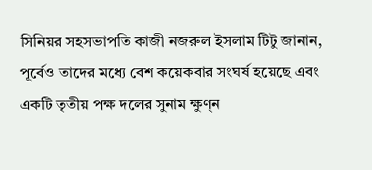সিনিয়র সহসভাপতি কাজী নজরুল ইসলাম টিটু জানান, পূর্বেও তাদের মধ্যে বেশ কয়েকবার সংঘর্ষ হয়েছে এবং একটি তৃতীয় পক্ষ দলের সুনাম ক্ষুণ্ন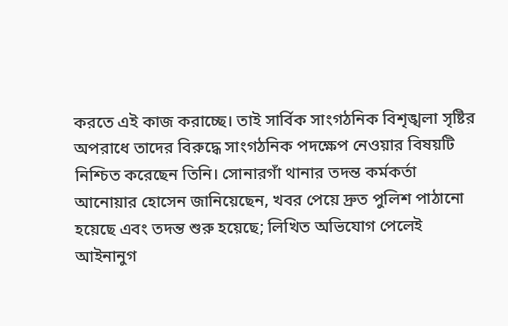করতে এই কাজ করাচ্ছে। তাই সার্বিক সাংগঠনিক বিশৃঙ্খলা সৃষ্টির অপরাধে তাদের বিরুদ্ধে সাংগঠনিক পদক্ষেপ নেওয়ার বিষয়টি নিশ্চিত করেছেন তিনি। সোনারগাঁ থানার তদন্ত কর্মকর্তা আনোয়ার হোসেন জানিয়েছেন, খবর পেয়ে দ্রুত পুলিশ পাঠানো হয়েছে এবং তদন্ত শুরু হয়েছে; লিখিত অভিযোগ পেলেই আইনানুগ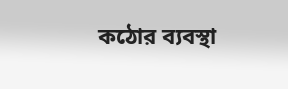কঠোর ব্যবস্থা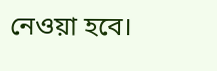নেওয়া হবে।